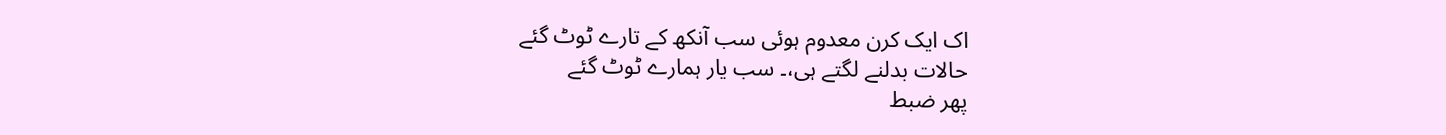اک ایک کرن معدوم ہوئی سب آنکھ کے تارے ٹوٹ گئے
حالات بدلنے لگتے ہی،۔ سب یار ہمارے ٹوٹ گئے
پھر ضبط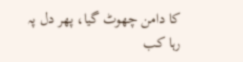کا دامن چھوٹ گیا، پھر دل پہ رہا کب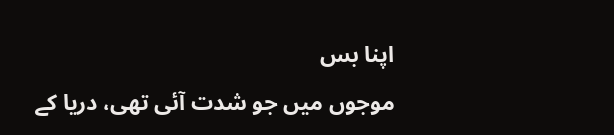اپنا بس
موجوں میں جو شدت آئی تھی، دریا کے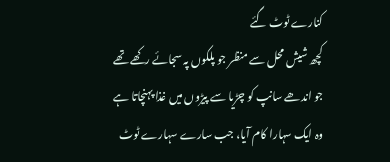کنارے ٹوٹ گئے
کچھ شیش محل سے منظر جو پلکوں پہ سجائے رکھے تھے
جو اندھے سانپ کو چڑیا سے پیڑوں میں غذا پہنچاتا ہے
وہ ایک سہارا کام آیا، جب سارے سہارے ٹوٹ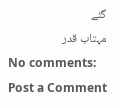گئے
مہتاب قدر
No comments:
Post a Comment